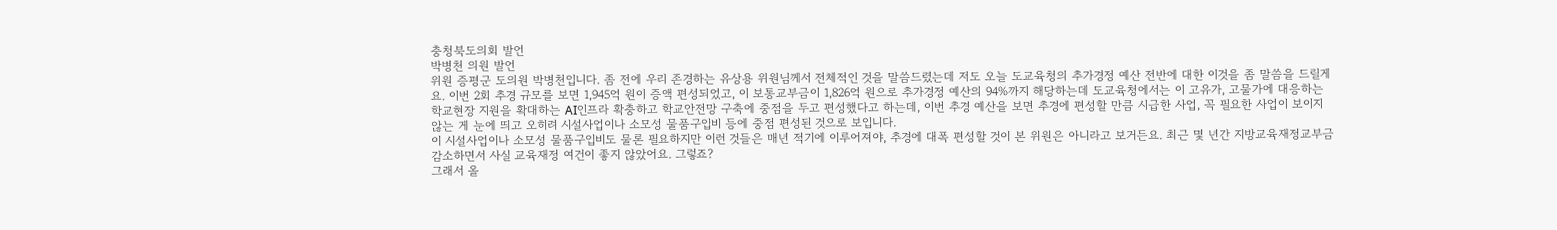충청북도의회 발언
박병천 의원 발언
위원 증평군 도의원 박병천입니다. 좀 전에 우리 존경하는 유상용 위원님께서 전체적인 것을 말씀드렸는데 저도 오늘 도교육청의 추가경정 예산 전반에 대한 이것을 좀 말씀을 드릴게요. 이번 2회 추경 규모를 보면 1,945억 원이 증액 편성되었고, 이 보통교부금이 1,826억 원으로 추가경정 예산의 94%까지 해당하는데 도교육청에서는 이 고유가, 고물가에 대응하는 학교현장 지원을 확대하는 AI인프라 확충하고 학교안전망 구축에 중점을 두고 편성했다고 하는데, 이번 추경 예산을 보면 추경에 편성할 만큼 시급한 사업, 꼭 필요한 사업이 보이지 않는 게 눈에 띄고 오히려 시설사업이나 소모성 물품구입비 등에 중점 편성된 것으로 보입니다.
이 시설사업이나 소모성 물품구입비도 물론 필요하지만 이런 것들은 매년 적기에 이루어져야, 추경에 대폭 편성할 것이 본 위원은 아니라고 보거든요. 최근 몇 년간 지방교육재정교부금 감소하면서 사실 교육재정 여건이 좋지 않았어요. 그렇죠?
그래서 올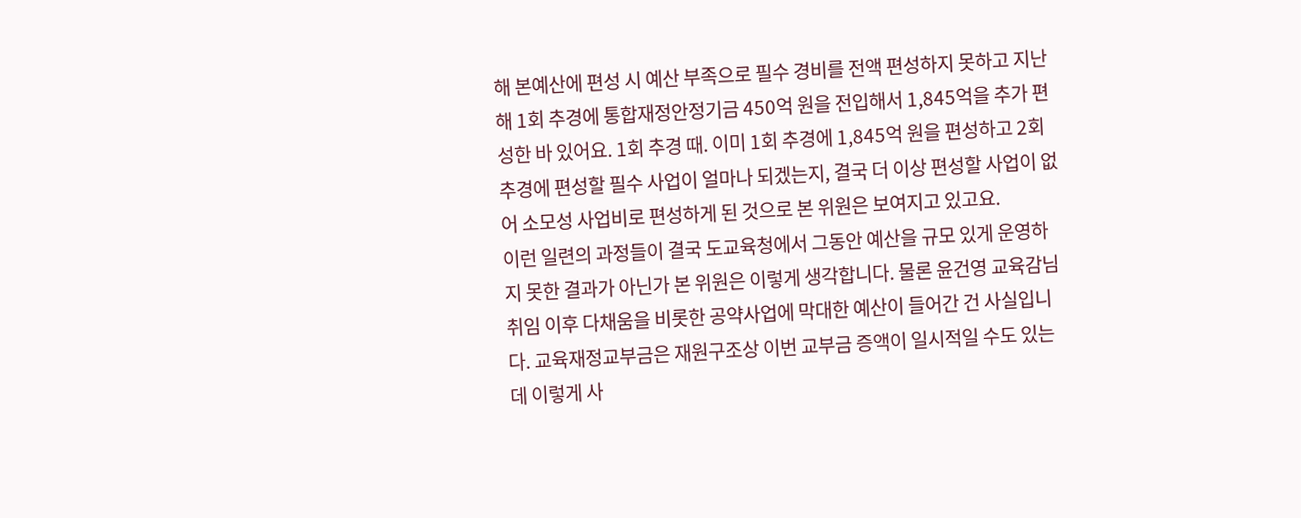해 본예산에 편성 시 예산 부족으로 필수 경비를 전액 편성하지 못하고 지난해 1회 추경에 통합재정안정기금 450억 원을 전입해서 1,845억을 추가 편성한 바 있어요. 1회 추경 때. 이미 1회 추경에 1,845억 원을 편성하고 2회 추경에 편성할 필수 사업이 얼마나 되겠는지, 결국 더 이상 편성할 사업이 없어 소모성 사업비로 편성하게 된 것으로 본 위원은 보여지고 있고요.
이런 일련의 과정들이 결국 도교육청에서 그동안 예산을 규모 있게 운영하지 못한 결과가 아닌가 본 위원은 이렇게 생각합니다. 물론 윤건영 교육감님 취임 이후 다채움을 비롯한 공약사업에 막대한 예산이 들어간 건 사실입니다. 교육재정교부금은 재원구조상 이번 교부금 증액이 일시적일 수도 있는데 이렇게 사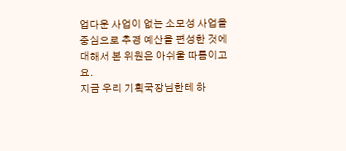업다운 사업이 없는 소모성 사업을 중심으로 추경 예산을 편성한 것에 대해서 본 위원은 아쉬울 따름이고요.
지금 우리 기획국장님한테 하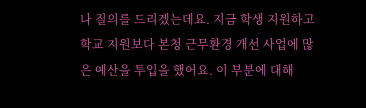나 질의를 드리겠는데요. 지금 학생 지원하고 학교 지원보다 본청 근무환경 개선 사업에 많은 예산을 투입을 했어요. 이 부분에 대해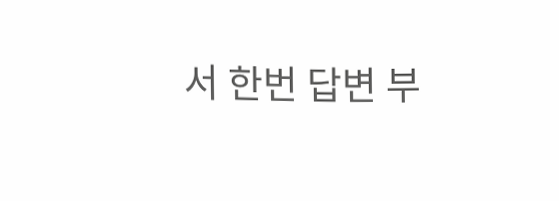서 한번 답변 부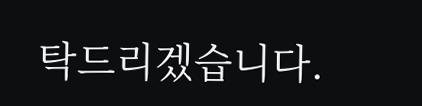탁드리겠습니다.